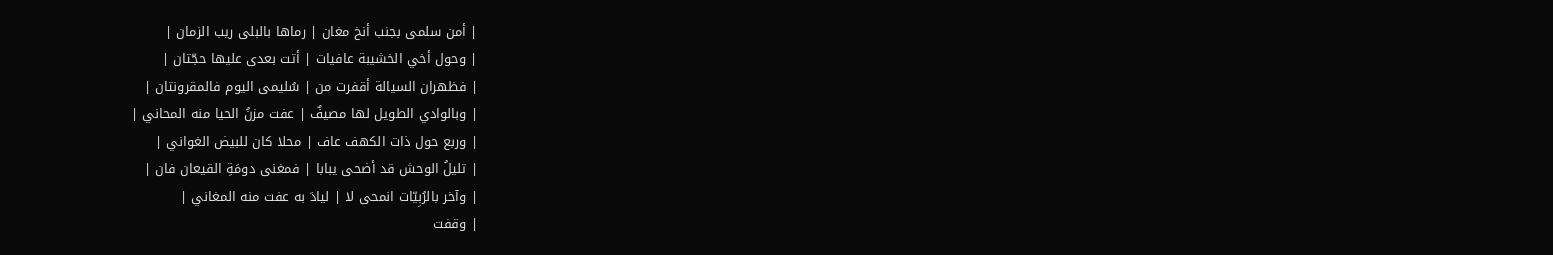| أمن سلمى بجنب أنخ مغان | رماها بالبلى ريب الزمان |
| وحول أخي الخشيبة عافيات | أتت بعدى عليها حجّتان |
| فظهران السيالة أقفرت من | سُليمى اليوم فالمقرونتان |
| وبالوادي الطويل لها مصيفٌ | عفت مزنُ الحيا منه المحاني |
| وربع حول ذات الكهف عاف | محلا كان للبيض الغواني |
| تليلُ الوحش قد أضحى يبابا | فمغنى دومَةِ القيعان فان |
| وآخر بالرُبِيّات انمحى لا | ليادَ به عفت منه المغاني |
| وقفت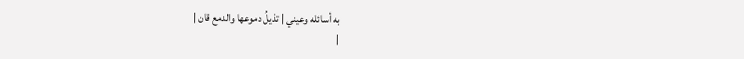به أسائله وعيني | تذيلُ دموعها والدمع قان |
|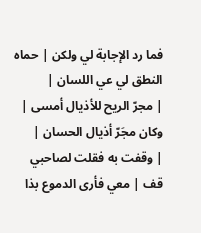فما رد الإجابة لي ولكن | حماه النطق لي عي اللسان |
| مجرّ الريح للأذيال أمسى | وكان مجَرّ أذيال الحسان |
| وقفت به فقلت لصاحبي قف | معي فأرى الدموع بذا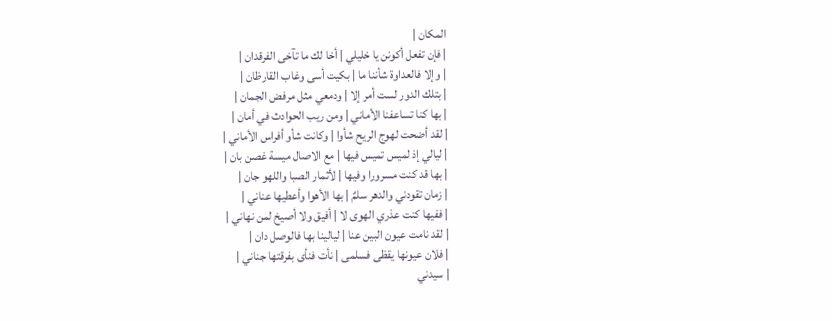المكان |
| فإن تفعل أكونن يا خليلي | أخا لك ما تآخى الفرقدان |
| وإلا فالعداوة شأننا ما | بكيت أسى وغاب القارظان |
| بتلك الدور لست أمر إلا | ودمعي مثل مرفض الجمان |
| بها كنا تساعفنا الأماني | ومن ريب الحوادث في أمان |
| لقد أضحت لهوج الريح شأوا | وكانت شأو أفراس الأماني |
| ليالي إذ لميس تميس فيها | مع الاصال ميسة غصن بان |
| بها قد كنت مسرورا وفيها | لأثمار الصبا واللهو جان |
| زمان تقودني والدهر سلمٌ | بها الأهوا وأعطيها عناني |
| ففيها كنت عذري الهوى لا | أفيق ولا أصيخ لمن نهاني |
| لقد نامت عيون البين عنا | ليالينا بها فالوصل دان |
| فلان عيونها يقظى فسلمى | نأت فنأى بفرقتها جناني |
| سيدني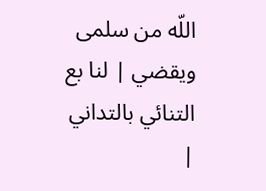اللّه من سلمى ويقضي | لنا بع التنائي بالتداني |